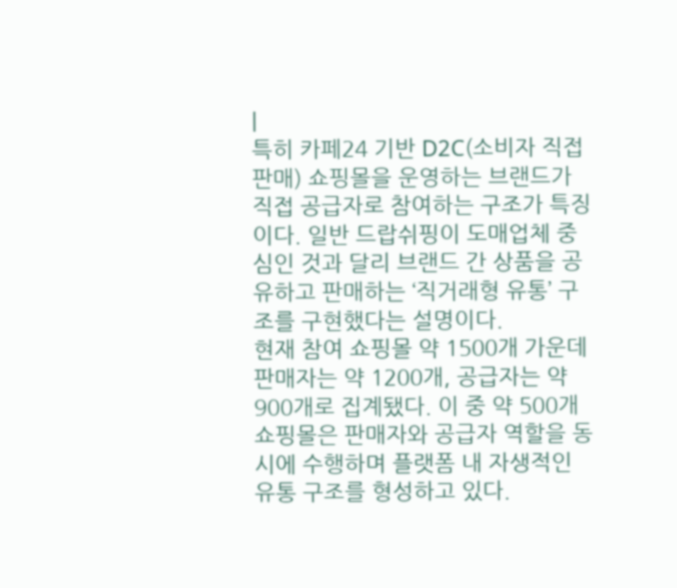|
특히 카페24 기반 D2C(소비자 직접 판매) 쇼핑몰을 운영하는 브랜드가 직접 공급자로 참여하는 구조가 특징이다. 일반 드랍쉬핑이 도매업체 중심인 것과 달리 브랜드 간 상품을 공유하고 판매하는 ‘직거래형 유통’ 구조를 구현했다는 설명이다.
현재 참여 쇼핑몰 약 1500개 가운데 판매자는 약 1200개, 공급자는 약 900개로 집계됐다. 이 중 약 500개 쇼핑몰은 판매자와 공급자 역할을 동시에 수행하며 플랫폼 내 자생적인 유통 구조를 형성하고 있다.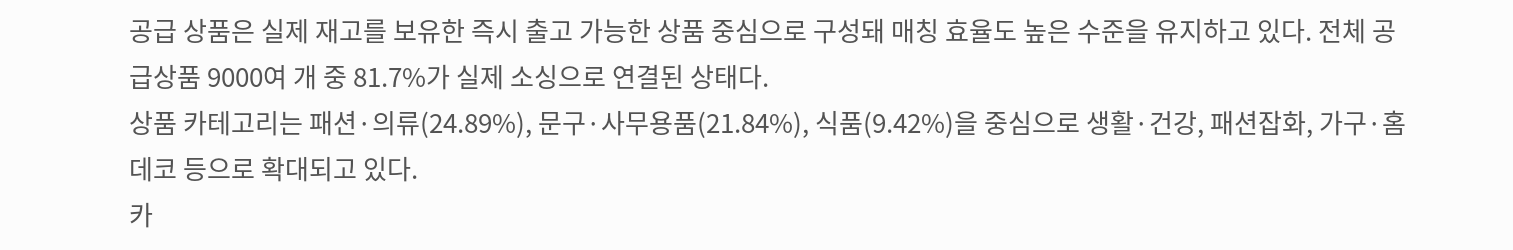공급 상품은 실제 재고를 보유한 즉시 출고 가능한 상품 중심으로 구성돼 매칭 효율도 높은 수준을 유지하고 있다. 전체 공급상품 9000여 개 중 81.7%가 실제 소싱으로 연결된 상태다.
상품 카테고리는 패션·의류(24.89%), 문구·사무용품(21.84%), 식품(9.42%)을 중심으로 생활·건강, 패션잡화, 가구·홈데코 등으로 확대되고 있다.
카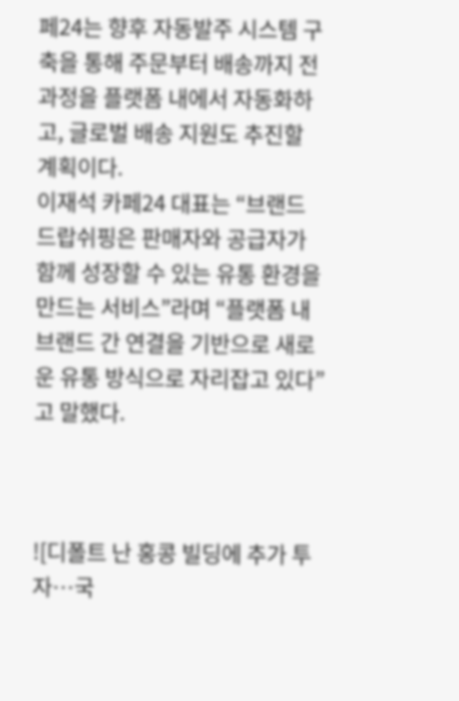페24는 향후 자동발주 시스템 구축을 통해 주문부터 배송까지 전 과정을 플랫폼 내에서 자동화하고, 글로벌 배송 지원도 추진할 계획이다.
이재석 카페24 대표는 “브랜드 드랍쉬핑은 판매자와 공급자가 함께 성장할 수 있는 유통 환경을 만드는 서비스”라며 “플랫폼 내 브랜드 간 연결을 기반으로 새로운 유통 방식으로 자리잡고 있다”고 말했다.



![디폴트 난 홍콩 빌딩에 추가 투자…국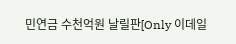민연금 수천억원 날릴판[Only 이데일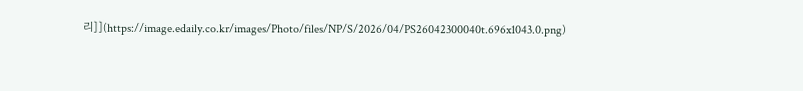리]](https://image.edaily.co.kr/images/Photo/files/NP/S/2026/04/PS26042300040t.696x1043.0.png)